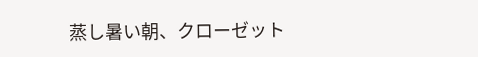蒸し暑い朝、クローゼット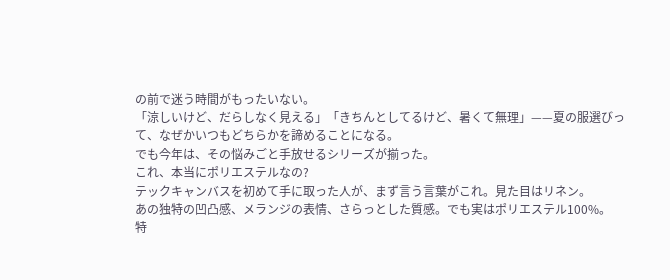の前で迷う時間がもったいない。
「涼しいけど、だらしなく見える」「きちんとしてるけど、暑くて無理」——夏の服選びって、なぜかいつもどちらかを諦めることになる。
でも今年は、その悩みごと手放せるシリーズが揃った。
これ、本当にポリエステルなの?
テックキャンバスを初めて手に取った人が、まず言う言葉がこれ。見た目はリネン。
あの独特の凹凸感、メランジの表情、さらっとした質感。でも実はポリエステル100%。
特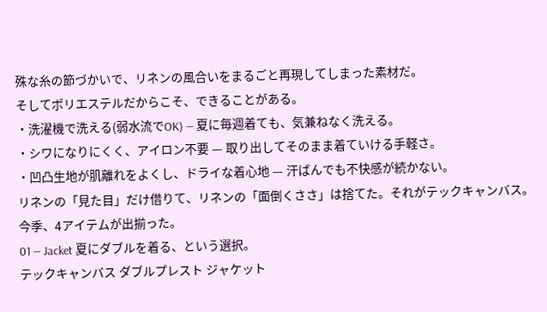殊な糸の節づかいで、リネンの風合いをまるごと再現してしまった素材だ。
そしてポリエステルだからこそ、できることがある。
・洗濯機で洗える(弱水流でOK) — 夏に毎週着ても、気兼ねなく洗える。
・シワになりにくく、アイロン不要 — 取り出してそのまま着ていける手軽さ。
・凹凸生地が肌離れをよくし、ドライな着心地 — 汗ばんでも不快感が続かない。
リネンの「見た目」だけ借りて、リネンの「面倒くささ」は捨てた。それがテックキャンバス。
今季、4アイテムが出揃った。
01 — Jacket 夏にダブルを着る、という選択。
テックキャンバス ダブルプレスト ジャケット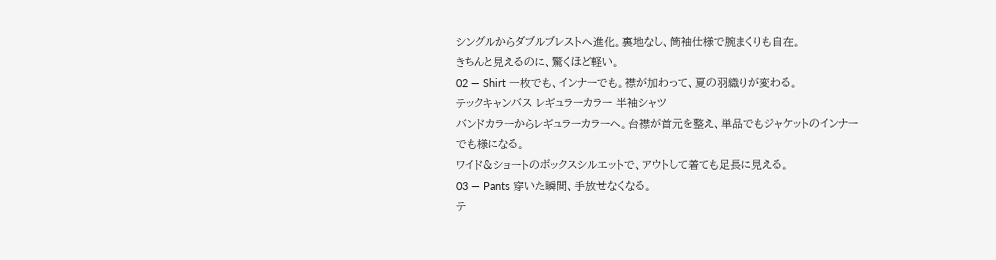シングルからダブルブレストへ進化。裏地なし、筒袖仕様で腕まくりも自在。
きちんと見えるのに、驚くほど軽い。
02 — Shirt 一枚でも、インナーでも。襟が加わって、夏の羽織りが変わる。
テックキャンバス レギュラーカラー 半袖シャツ
バンドカラーからレギュラーカラーへ。台襟が首元を整え、単品でもジャケットのインナーでも様になる。
ワイド&ショートのボックスシルエットで、アウトして着ても足長に見える。
03 — Pants 穿いた瞬間、手放せなくなる。
テ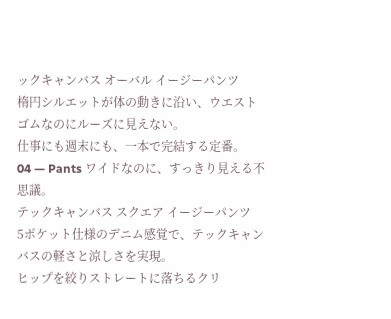ックキャンバス オーバル イージーパンツ
楕円シルエットが体の動きに沿い、ウエストゴムなのにルーズに見えない。
仕事にも週末にも、一本で完結する定番。
04 — Pants ワイドなのに、すっきり見える不思議。
テックキャンバス スクエア イージーパンツ
5ポケット仕様のデニム感覚で、テックキャンバスの軽さと涼しさを実現。
ヒップを絞りストレートに落ちるクリ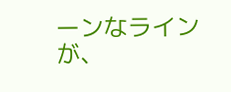ーンなラインが、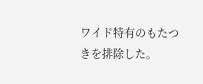ワイド特有のもたつきを排除した。